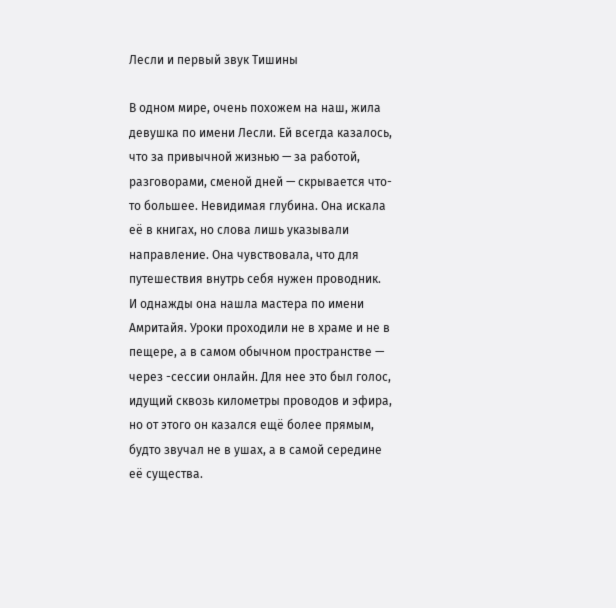Лесли и первый звук Тишины

В одном мире, очень похожем на наш, жила девушка по имени Лесли. Ей всегда казалось, что за привычной жизнью — за работой, разговорами, сменой дней — скрывается что-то большее. Невидимая глубина. Она искала её в книгах, но слова лишь указывали направление. Она чувствовала, что для путешествия внутрь себя нужен проводник.
И однажды она нашла мастера по имени Амритайя. Уроки проходили не в храме и не в пещере, а в самом обычном пространстве — через -сессии онлайн. Для нее это был голос, идущий сквозь километры проводов и эфира, но от этого он казался ещё более прямым, будто звучал не в ушах, а в самой середине её существа.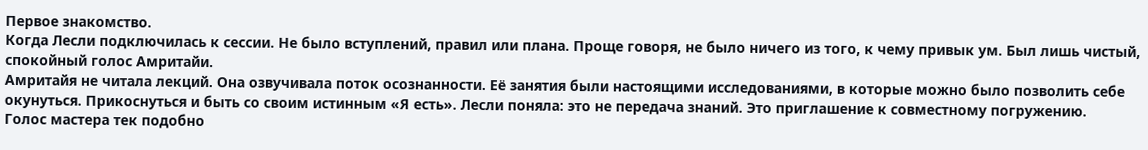Первое знакомство.
Когда Лесли подключилась к сессии. Не было вступлений, правил или плана. Проще говоря, не было ничего из того, к чему привык ум. Был лишь чистый, спокойный голос Амритайи.
Амритайя не читала лекций. Она озвучивала поток осознанности. Её занятия были настоящими исследованиями, в которые можно было позволить себе окунуться. Прикоснуться и быть со своим истинным «Я есть». Лесли поняла: это не передача знаний. Это приглашение к совместному погружению.
Голос мастера тек подобно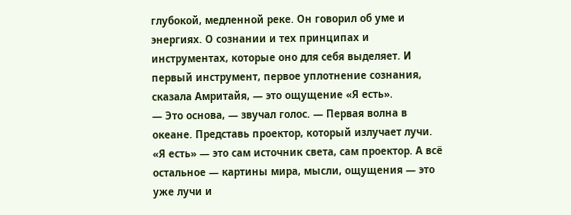глубокой, медленной реке. Он говорил об уме и энергиях. О сознании и тех принципах и инструментах, которые оно для себя выделяет. И первый инструмент, первое уплотнение сознания, сказала Амритайя, — это ощущение «Я есть».
— Это основа, — звучал голос. — Первая волна в океане. Представь проектор, который излучает лучи. «Я есть» — это сам источник света, сам проектор. А всё остальное — картины мира, мысли, ощущения — это уже лучи и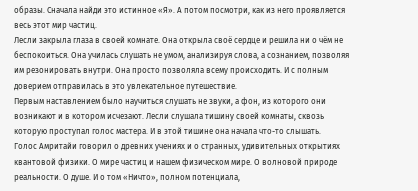образы. Сначала найди это истинное «Я». А потом посмотри, как из него проявляется весь этот мир частиц.
Лесли закрыла глаза в своей комнате. Она открыла своё сердце и решила ни о чём не беспокоиться. Она училась слушать не умом, анализируя слова, а сознанием, позволяя им резонировать внутри. Она просто позволяла всему происходить. И с полным доверием отправилась в это увлекательное путешествие.
Первым наставлением было научиться слушать не звуки, а фон, из которого они возникают и в котором исчезают. Лесли слушала тишину своей комнаты, сквозь которую проступал голос мастера. И в этой тишине она начала что-то слышать.
Голос Амритайи говорил о древних учениях и о странных, удивительных открытиях квантовой физики. О мире частиц и нашем физическом мире. О волновой природе реальности. О душе. И о том «Ничто», полном потенциала,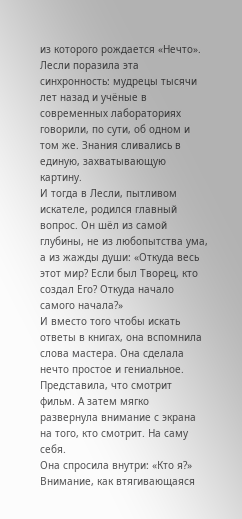из которого рождается «Нечто». Лесли поразила эта синхронность: мудрецы тысячи лет назад и учёные в современных лабораториях говорили, по сути, об одном и том же. Знания сливались в единую, захватывающую картину.
И тогда в Лесли, пытливом искателе, родился главный вопрос. Он шёл из самой глубины, не из любопытства ума, а из жажды души: «Откуда весь этот мир? Если был Творец, кто создал Его? Откуда начало самого начала?»
И вместо того чтобы искать ответы в книгах, она вспомнила слова мастера. Она сделала нечто простое и гениальное. Представила, что смотрит фильм. А затем мягко развернула внимание с экрана на того, кто смотрит. На саму себя.
Она спросила внутри: «Кто я?»
Внимание, как втягивающаяся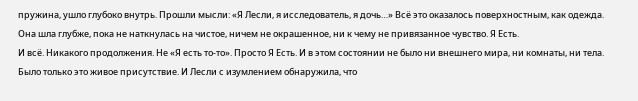пружина, ушло глубоко внутрь. Прошли мысли: «Я Лесли, я исследователь, я дочь…» Всё это оказалось поверхностным, как одежда. Она шла глубже, пока не наткнулась на чистое, ничем не окрашенное, ни к чему не привязанное чувство. Я Есть.
И всё. Никакого продолжения. Не «Я есть то-то». Просто Я Есть. И в этом состоянии не было ни внешнего мира, ни комнаты, ни тела. Было только это живое присутствие. И Лесли с изумлением обнаружила, что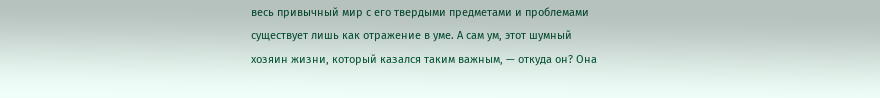весь привычный мир с его твердыми предметами и проблемами существует лишь как отражение в уме. А сам ум, этот шумный хозяин жизни, который казался таким важным, — откуда он? Она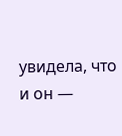увидела, что и он —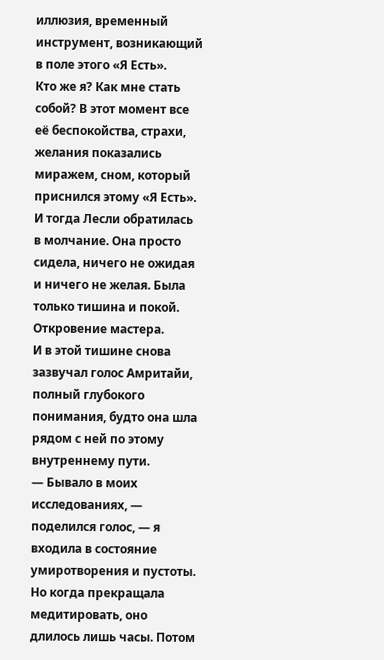иллюзия, временный инструмент, возникающий в поле этого «Я Есть».
Кто же я? Как мне стать собой? В этот момент все её беспокойства, страхи, желания показались миражем, сном, который приснился этому «Я Есть». И тогда Лесли обратилась в молчание. Она просто сидела, ничего не ожидая и ничего не желая. Была только тишина и покой.
Откровение мастера.
И в этой тишине снова зазвучал голос Амритайи, полный глубокого понимания, будто она шла рядом с ней по этому внутреннему пути.
— Бывало в моих исследованиях, — поделился голос, — я входила в состояние умиротворения и пустоты. Но когда прекращала медитировать, оно длилось лишь часы. Потом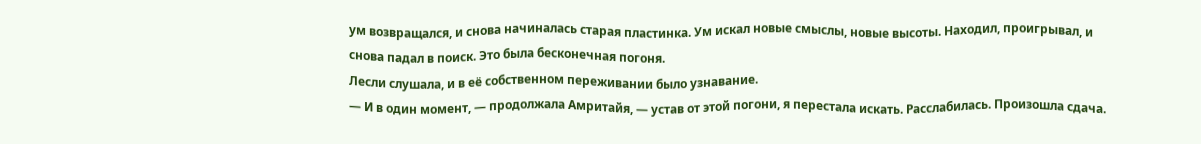ум возвращался, и снова начиналась старая пластинка. Ум искал новые смыслы, новые высоты. Находил, проигрывал, и снова падал в поиск. Это была бесконечная погоня.
Лесли слушала, и в её собственном переживании было узнавание.
— И в один момент, — продолжала Амритайя, — устав от этой погони, я перестала искать. Расслабилась. Произошла сдача.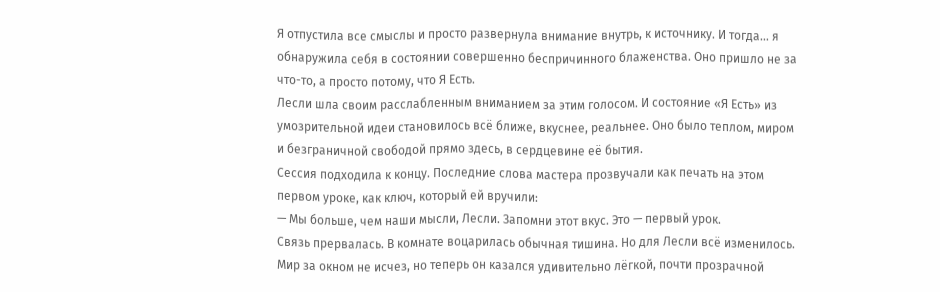Я отпустила все смыслы и просто развернула внимание внутрь, к источнику. И тогда… я обнаружила себя в состоянии совершенно беспричинного блаженства. Оно пришло не за что-то, а просто потому, что Я Есть.
Лесли шла своим расслабленным вниманием за этим голосом. И состояние «Я Есть» из умозрительной идеи становилось всё ближе, вкуснее, реальнее. Оно было теплом, миром и безграничной свободой прямо здесь, в сердцевине её бытия.
Сессия подходила к концу. Последние слова мастера прозвучали как печать на этом первом уроке, как ключ, который ей вручили:
— Мы больше, чем наши мысли, Лесли. Запомни этот вкус. Это — первый урок.
Связь прервалась. В комнате воцарилась обычная тишина. Но для Лесли всё изменилось. Мир за окном не исчез, но теперь он казался удивительно лёгкой, почти прозрачной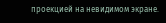проекцией на невидимом экране.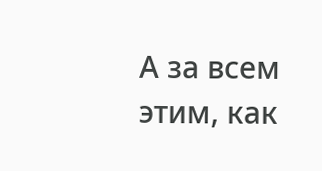А за всем этим, как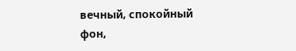вечный, спокойный фон,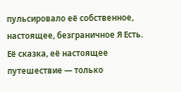пульсировало её собственное, настоящее, безграничное Я Есть.
Её сказка, её настоящее путешествие — только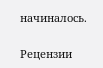начиналось.


Рецензии